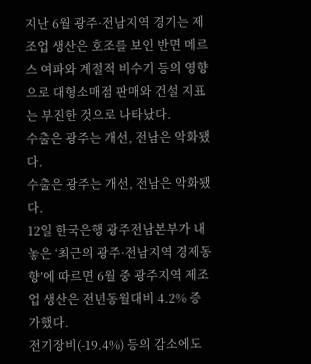지난 6월 광주·전남지역 경기는 제조업 생산은 호조를 보인 반면 메르스 여파와 계절적 비수기 등의 영향으로 대형소매점 판매와 건설 지표는 부진한 것으로 나타났다.
수출은 광주는 개선, 전남은 악화됐다.
수출은 광주는 개선, 전남은 악화됐다.
12일 한국은행 광주전남본부가 내놓은 ‘최근의 광주·전남지역 경제동향’에 따르면 6월 중 광주지역 제조업 생산은 전년동월대비 4.2% 증가했다.
전기장비(-19.4%) 등의 감소에도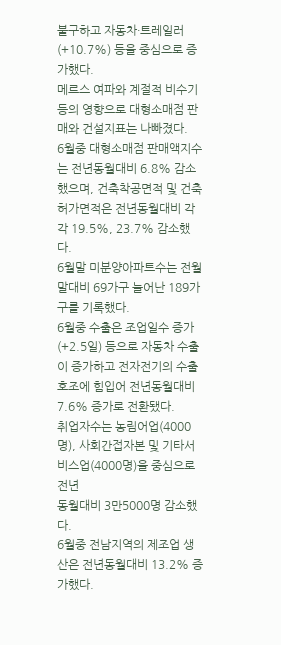불구하고 자동차·트레일러(+10.7%) 등을 중심으로 증가했다.
메르스 여파와 계절적 비수기 등의 영향으로 대형소매점 판매와 건설지표는 나빠졌다.
6월중 대형소매점 판매액지수는 전년동월대비 6.8% 감소했으며, 건축착공면적 및 건축허가면적은 전년동월대비 각각 19.5%, 23.7% 감소했다.
6월말 미분양아파트수는 전월말대비 69가구 늘어난 189가구를 기록했다.
6월중 수출은 조업일수 증가(+2.5일) 등으로 자동차 수출이 증가하고 전자전기의 수출 호조에 힘입어 전년동월대비 7.6% 증가로 전환됐다.
취업자수는 농림어업(4000명), 사회간접자본 및 기타서비스업(4000명)을 중심으로 전년
동월대비 3만5000명 감소했다.
6월중 전남지역의 제조업 생산은 전년동월대비 13.2% 증가했다.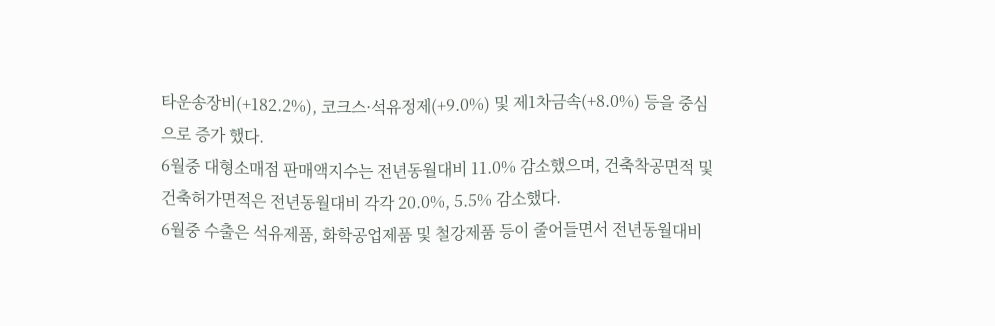타운송장비(+182.2%), 코크스·석유정제(+9.0%) 및 제1차금속(+8.0%) 등을 중심으로 증가 했다.
6월중 대형소매점 판매액지수는 전년동월대비 11.0% 감소했으며, 건축착공면적 및 건축허가면적은 전년동월대비 각각 20.0%, 5.5% 감소했다.
6월중 수출은 석유제품, 화학공업제품 및 철강제품 등이 줄어들면서 전년동월대비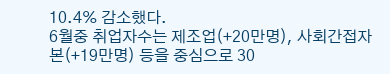10.4% 감소했다.
6월중 취업자수는 제조업(+20만명), 사회간접자본(+19만명) 등을 중심으로 30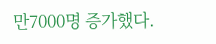만7000명 증가했다.